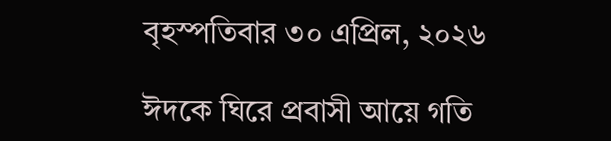বৃহস্পতিবার ৩০ এপ্রিল, ২০২৬

ঈদকে ঘিরে প্রবাসী আয়ে গতি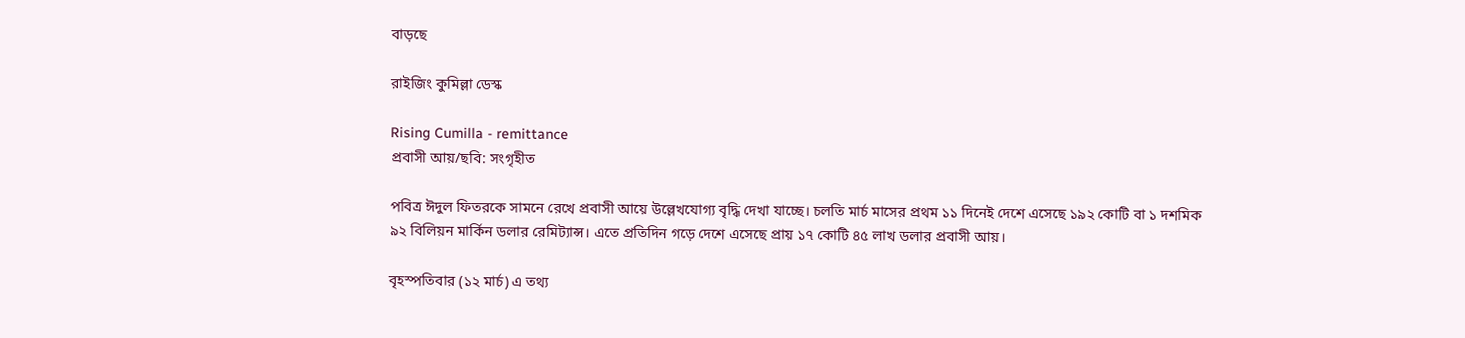বাড়ছে

রাইজিং কুমিল্লা ডেস্ক

Rising Cumilla - remittance
প্রবাসী আয়/ছবি: সংগৃহীত

পবিত্র ঈদুল ফিতরকে সামনে রেখে প্রবাসী আয়ে উল্লেখযোগ্য বৃদ্ধি দেখা যাচ্ছে। চলতি মার্চ মাসের প্রথম ১১ দিনেই দেশে এসেছে ১৯২ কোটি বা ১ দশমিক ৯২ বিলিয়ন মার্কিন ডলার রেমিট্যান্স। এতে প্রতিদিন গড়ে দেশে এসেছে প্রায় ১৭ কোটি ৪৫ লাখ ডলার প্রবাসী আয়।

বৃহস্পতিবার (১২ মার্চ) এ তথ্য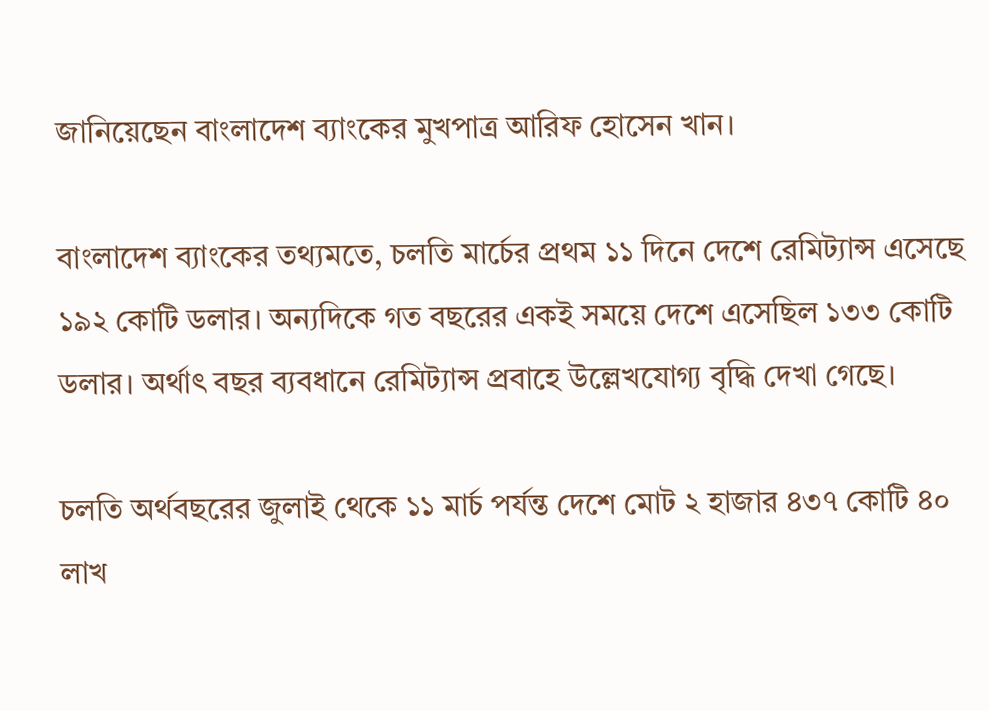জানিয়েছেন বাংলাদেশ ব্যাংকের মুখপাত্র আরিফ হোসেন খান।

বাংলাদেশ ব্যাংকের তথ্যমতে, চলতি মার্চের প্রথম ১১ দিনে দেশে রেমিট্যান্স এসেছে ১৯২ কোটি ডলার। অন্যদিকে গত বছরের একই সময়ে দেশে এসেছিল ১৩৩ কোটি ডলার। অর্থাৎ বছর ব্যবধানে রেমিট্যান্স প্রবাহে উল্লেখযোগ্য বৃদ্ধি দেখা গেছে।

চলতি অর্থবছরের জুলাই থেকে ১১ মার্চ পর্যন্ত দেশে মোট ২ হাজার ৪৩৭ কোটি ৪০ লাখ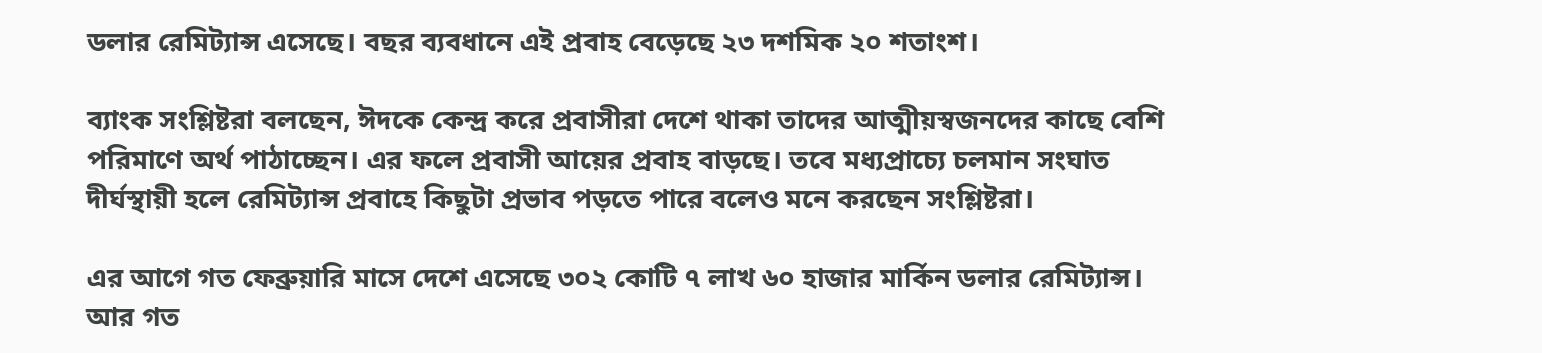ডলার রেমিট্যান্স এসেছে। বছর ব্যবধানে এই প্রবাহ বেড়েছে ২৩ দশমিক ২০ শতাংশ।

ব্যাংক সংশ্লিষ্টরা বলছেন, ঈদকে কেন্দ্র করে প্রবাসীরা দেশে থাকা তাদের আত্মীয়স্বজনদের কাছে বেশি পরিমাণে অর্থ পাঠাচ্ছেন। এর ফলে প্রবাসী আয়ের প্রবাহ বাড়ছে। তবে মধ্যপ্রাচ্যে চলমান সংঘাত দীর্ঘস্থায়ী হলে রেমিট্যান্স প্রবাহে কিছুটা প্রভাব পড়তে পারে বলেও মনে করছেন সংশ্লিষ্টরা।

এর আগে গত ফেব্রুয়ারি মাসে দেশে এসেছে ৩০২ কোটি ৭ লাখ ৬০ হাজার মার্কিন ডলার রেমিট্যান্স। আর গত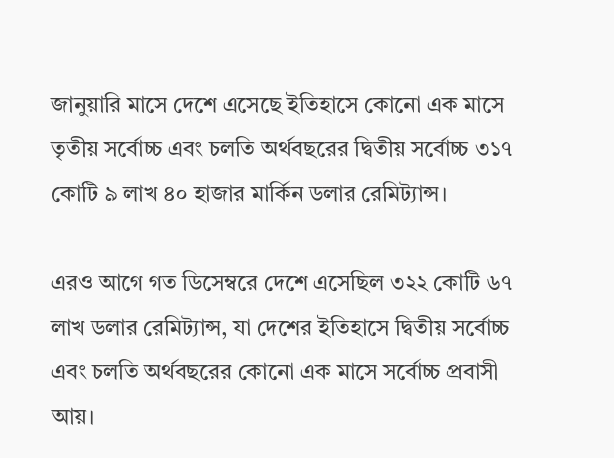জানুয়ারি মাসে দেশে এসেছে ইতিহাসে কোনো এক মাসে তৃতীয় সর্বোচ্চ এবং চলতি অর্থবছরের দ্বিতীয় সর্বোচ্চ ৩১৭ কোটি ৯ লাখ ৪০ হাজার মার্কিন ডলার রেমিট্যান্স।

এরও আগে গত ডিসেম্বরে দেশে এসেছিল ৩২২ কোটি ৬৭ লাখ ডলার রেমিট্যান্স, যা দেশের ইতিহাসে দ্বিতীয় সর্বোচ্চ এবং চলতি অর্থবছরের কোনো এক মাসে সর্বোচ্চ প্রবাসী আয়।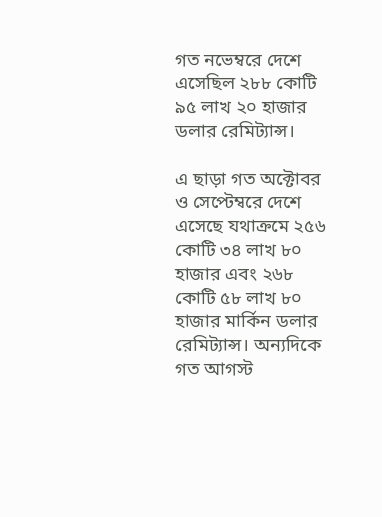গত নভেম্বরে দেশে এসেছিল ২৮৮ কোটি ৯৫ লাখ ২০ হাজার ডলার রেমিট্যান্স।

এ ছাড়া গত অক্টোবর ও সেপ্টেম্বরে দেশে এসেছে যথাক্রমে ২৫৬ কোটি ৩৪ লাখ ৮০ হাজার এবং ২৬৮ কোটি ৫৮ লাখ ৮০ হাজার মার্কিন ডলার রেমিট্যান্স। অন্যদিকে গত আগস্ট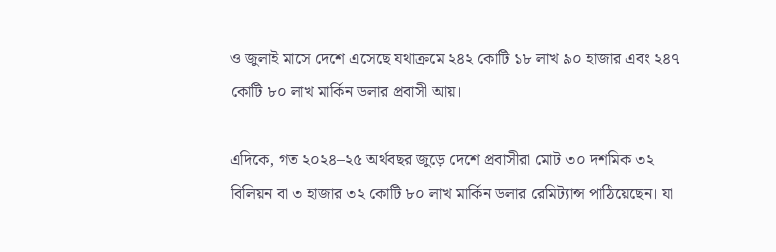ও জুলাই মাসে দেশে এসেছে যথাক্রমে ২৪২ কোটি ১৮ লাখ ৯০ হাজার এবং ২৪৭ কোটি ৮০ লাখ মার্কিন ডলার প্রবাসী আয়।

এদিকে, গত ২০২৪–২৫ অর্থবছর জুড়ে দেশে প্রবাসীরা মোট ৩০ দশমিক ৩২ বিলিয়ন বা ৩ হাজার ৩২ কোটি ৮০ লাখ মার্কিন ডলার রেমিট্যান্স পাঠিয়েছেন। যা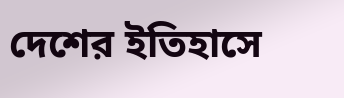দেশের ইতিহাসে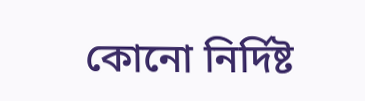কোনো নির্দিষ্ট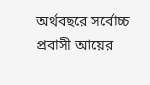অর্থবছরে সর্বোচ্চ প্রবাসী আয়ের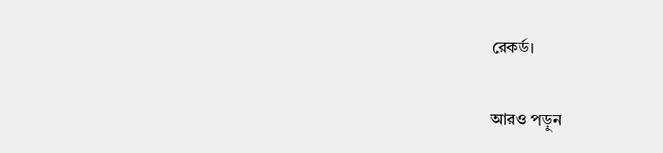রেকর্ড।

আরও পড়ুন